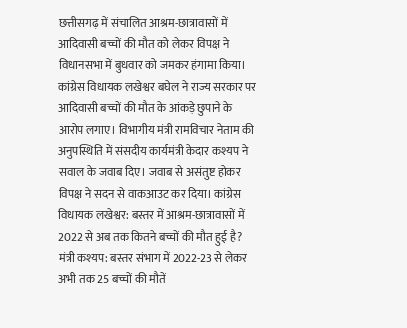छत्तीसगढ़ में संचालित आश्रम-छात्रावासों में आदिवासी बच्चों की मौत को लेकर विपक्ष ने विधानसभा में बुधवार को जमकर हंगामा किया। कांग्रेस विधायक लखेश्वर बघेल ने राज्य सरकार पर आदिवासी बच्चों की मौत के आंकड़े छुपाने के आरोप लगाए। विभागीय मंत्री रामविचार नेताम की अनुपस्थिति में संसदीय कार्यमंत्री केदार कश्यप ने सवाल के जवाब दिए। जवाब से असंतुष्ट होकर विपक्ष ने सदन से वाकआउट कर दिया। कांग्रेस विधायक लखेश्वर: बस्तर में आश्रम-छात्रावासों में 2022 से अब तक कितने बच्चों की मौत हुई है? मंत्री कश्यप: बस्तर संभाग में 2022-23 से लेकर अभी तक 25 बच्चों की मौतें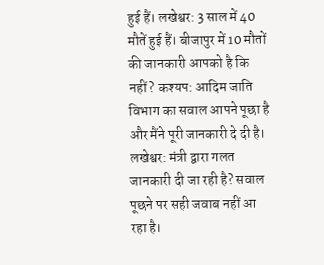हुई हैं। लखेश्वर: 3 साल में 40 मौतें हुई हैं। बीजापुर में 10 मौतों की जानकारी आपको है कि नहीं? कश्यप: आदिम जाति विभाग का सवाल आपने पूछा है और मैंने पूरी जानकारी दे दी है। लखेश्वर: मंत्री द्वारा गलत जानकारी दी जा रही है? सवाल पूछने पर सही जवाब नहीं आ रहा है।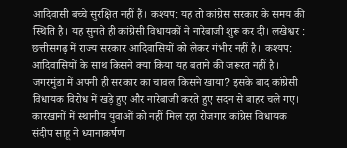आदिवासी बच्चे सुरक्षित नहीं हैं। कश्यप: यह तो कांग्रेस सरकार के समय की स्थिति है। यह सुनते ही कांग्रेसी विधायकों ने नारेबाजी शुरू कर दी। लखेश्वर : छत्तीसगढ़ में राज्य सरकार आदिवासियों को लेकर गंभीर नहीं है। कश्यप: आदिवासियों के साथ किसने क्या किया यह बताने की जरूरत नहीं है। जगरमुंडा में अपनी ही सरकार का चावल किसने खाया? इसके बाद कांग्रेसी विधायक विरोध में खड़े हुए और नारेबाजी करते हुए सदन से बाहर चले गए। कारखानों में स्थानीय युवाओं को नहीं मिल रहा रोजगार कांग्रेस विधायक संदीप साहू ने ध्यानाकर्षण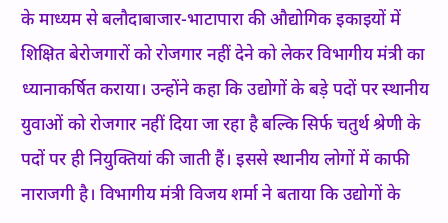के माध्यम से बलौदाबाजार-भाटापारा की औद्योगिक इकाइयों में शिक्षित बेरोजगारों को रोजगार नहीं देने को लेकर विभागीय मंत्री का ध्यानाकर्षित कराया। उन्होंने कहा कि उद्योगों के बड़े पदों पर स्थानीय युवाओं को रोजगार नहीं दिया जा रहा है बल्कि सिर्फ चतुर्थ श्रेणी के पदों पर ही नियुक्तियां की जाती हैं। इससे स्थानीय लोगों में काफी नाराजगी है। विभागीय मंत्री विजय शर्मा ने बताया कि उद्योगों के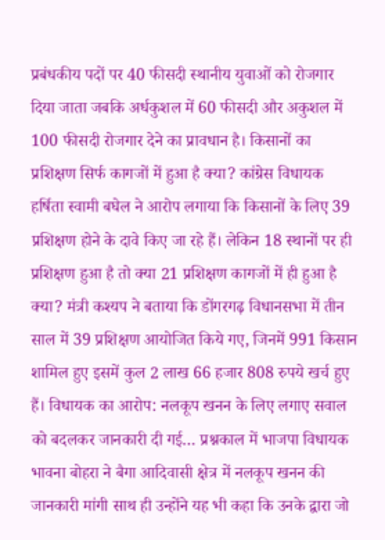प्रबंधकीय पदों पर 40 फीसदी स्थानीय युवाओं को रोजगार दिया जाता जबकि अर्धकुशल में 60 फीसदी और अकुशल में 100 फीसदी रोजगार देने का प्रावधान है। किसानों का प्रशिक्षण सिर्फ कागजों में हुआ है क्या? कांग्रेस विधायक हर्षिता स्वामी बघेल ने आरोप लगाया कि किसानों के लिए 39 प्रशिक्षण होने के दावे किए जा रहे हैं। लेकिन 18 स्थानों पर ही प्रशिक्षण हुआ है तो क्या 21 प्रशिक्षण कागजों में ही हुआ है क्या? मंत्री कश्यप ने बताया कि डोंगरगढ़ विधानसभा में तीन साल में 39 प्रशिक्षण आयोजित किये गए, जिनमें 991 किसान शामिल हुए इसमें कुल 2 लाख 66 हजार 808 रुपये खर्च हुए हैं। विधायक का आरोप: नलकूप खनन के लिए लगाए सवाल को बदलकर जानकारी दी गई… प्रश्नकाल में भाजपा विधायक भावना बोहरा ने बैगा आदिवासी क्षेत्र में नलकूप खनन की जानकारी मांगी साथ ही उन्होंने यह भी कहा कि उनके द्वारा जो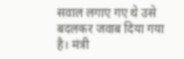सवाल लगाए गए थे उसे बदलकर जवाब दिया गया है। मंत्री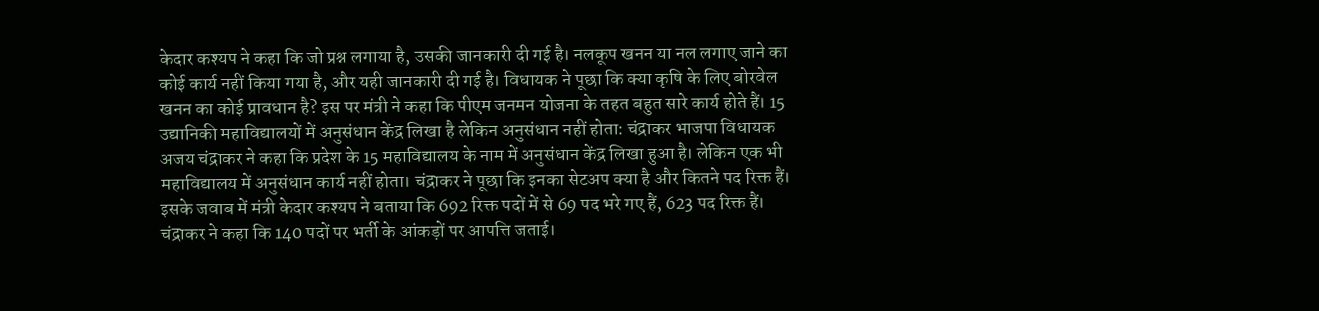केदार कश्यप ने कहा कि जो प्रश्न लगाया है, उसकी जानकारी दी गई है। नलकूप खनन या नल लगाए जाने का कोई कार्य नहीं किया गया है, और यही जानकारी दी गई है। विधायक ने पूछा कि क्या कृषि के लिए बोरवेल खनन का कोई प्रावधान है? इस पर मंत्री ने कहा कि पीएम जनमन योजना के तहत बहुत सारे कार्य होते हैं। 15 उद्यानिकी महाविद्यालयों में अनुसंधान केंद्र लिखा है लेकिन अनुसंधान नहीं होता: चंद्राकर भाजपा विधायक अजय चंद्राकर ने कहा कि प्रदेश के 15 महाविद्यालय के नाम में अनुसंधान केंद्र लिखा हुआ है। लेकिन एक भी महाविद्यालय में अनुसंधान कार्य नहीं होता। चंद्राकर ने पूछा कि इनका सेटअप क्या है और कितने पद रिक्त हैं। इसके जवाब में मंत्री केदार कश्यप ने बताया कि 692 रिक्त पदों में से 69 पद भरे गए हैं, 623 पद रिक्त हैं। चंद्राकर ने कहा कि 140 पदों पर भर्ती के आंकड़ों पर आपत्ति जताई।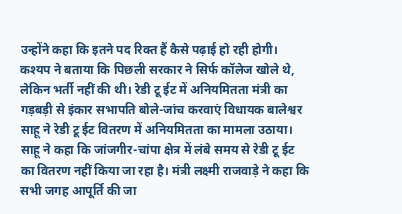उन्होंने कहा कि इतने पद रिक्त हैं कैसे पढ़ाई हो रही होगी। कश्यप ने बताया कि पिछली सरकार ने सिर्फ कॉलेज खोले थे, लेकिन भर्ती नहीं की थी। रेडी टू ईट में अनियमितता मंत्री का गड़बड़ी से इंकार सभापति बोले-जांच करवाएं विधायक बालेश्वर साहू ने रेडी टू ईट वितरण में अनियमितता का मामला उठाया। साहू ने कहा कि जांजगीर-चांपा क्षेत्र में लंबे समय से रेडी टू ईट का वितरण नहीं किया जा रहा है। मंत्री लक्ष्मी राजवाड़े ने कहा कि सभी जगह आपूर्ति की जा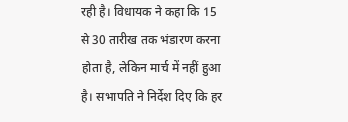रही है। विधायक ने कहा कि 15 से 30 तारीख तक भंडारण करना होता है, लेकिन मार्च में नहीं हुआ है। सभापति ने निर्देश दिए कि हर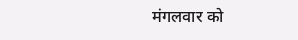मंगलवार को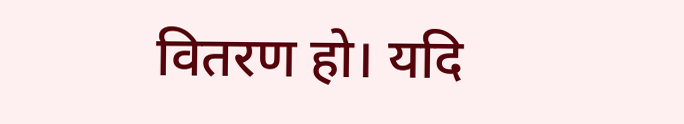वितरण हो। यदि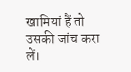खामियां हैं तो उसकी जांच करा लें।